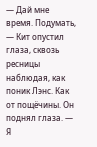— Дай мне время. Подумать, — Кит опустил глаза, сквозь ресницы наблюдая, как поник Лэнс. Как от пощёчины. Он поднял глаза. — Я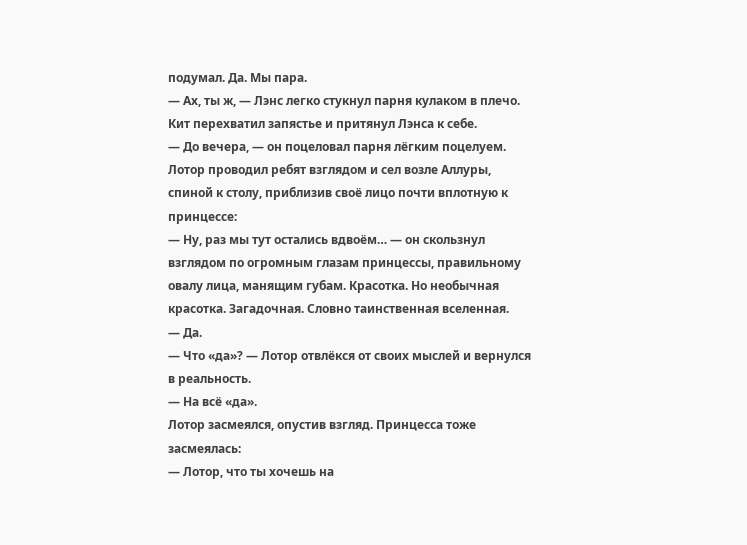подумал. Да. Мы пара.
— Ах, ты ж, — Лэнс легко стукнул парня кулаком в плечо. Кит перехватил запястье и притянул Лэнса к себе.
— До вечера, — он поцеловал парня лёгким поцелуем.
Лотор проводил ребят взглядом и сел возле Аллуры, спиной к столу, приблизив своё лицо почти вплотную к принцессе:
— Ну, раз мы тут остались вдвоём… — он скользнул взглядом по огромным глазам принцессы, правильному овалу лица, манящим губам. Красотка. Но необычная красотка. Загадочная. Словно таинственная вселенная.
— Да.
— Что «да»? — Лотор отвлёкся от своих мыслей и вернулся в реальность.
— На всё «да».
Лотор засмеялся, опустив взгляд. Принцесса тоже засмеялась:
— Лотор, что ты хочешь на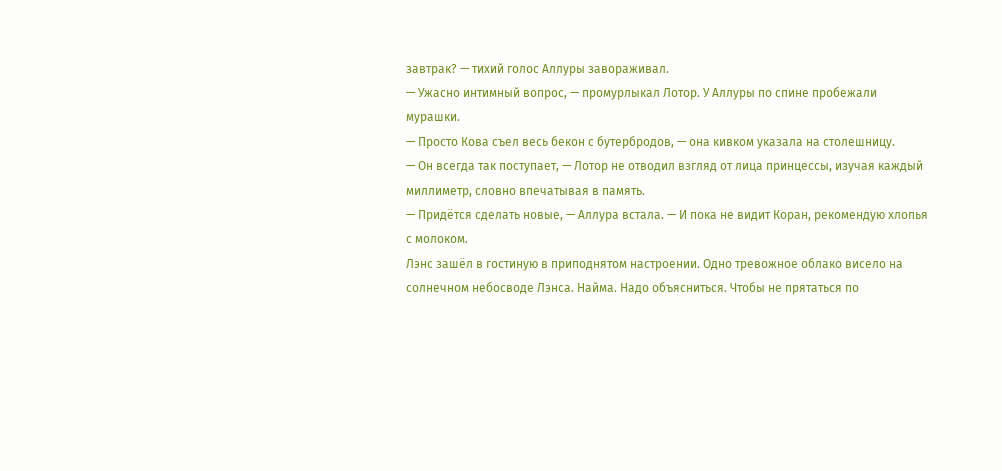завтрак? — тихий голос Аллуры завораживал.
— Ужасно интимный вопрос, — промурлыкал Лотор. У Аллуры по спине пробежали мурашки.
— Просто Кова съел весь бекон с бутербродов, — она кивком указала на столешницу.
— Он всегда так поступает, — Лотор не отводил взгляд от лица принцессы, изучая каждый миллиметр, словно впечатывая в память.
— Придётся сделать новые, — Аллура встала. — И пока не видит Коран, рекомендую хлопья с молоком.
Лэнс зашёл в гостиную в приподнятом настроении. Одно тревожное облако висело на солнечном небосводе Лэнса. Найма. Надо объясниться. Чтобы не прятаться по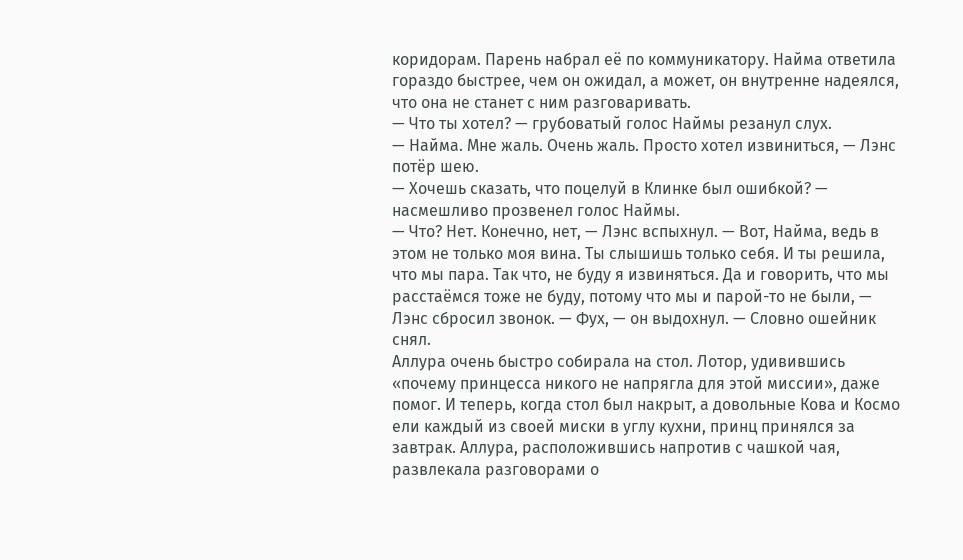коридорам. Парень набрал её по коммуникатору. Найма ответила гораздо быстрее, чем он ожидал, а может, он внутренне надеялся, что она не станет с ним разговаривать.
— Что ты хотел? — грубоватый голос Наймы резанул слух.
— Найма. Мне жаль. Очень жаль. Просто хотел извиниться, — Лэнс потёр шею.
— Хочешь сказать, что поцелуй в Клинке был ошибкой? — насмешливо прозвенел голос Наймы.
— Что? Нет. Конечно, нет, — Лэнс вспыхнул. — Вот, Найма, ведь в этом не только моя вина. Ты слышишь только себя. И ты решила, что мы пара. Так что, не буду я извиняться. Да и говорить, что мы расстаёмся тоже не буду, потому что мы и парой-то не были, — Лэнс сбросил звонок. — Фух, — он выдохнул. — Словно ошейник снял.
Аллура очень быстро собирала на стол. Лотор, удивившись «почему принцесса никого не напрягла для этой миссии», даже помог. И теперь, когда стол был накрыт, а довольные Кова и Космо ели каждый из своей миски в углу кухни, принц принялся за завтрак. Аллура, расположившись напротив с чашкой чая, развлекала разговорами о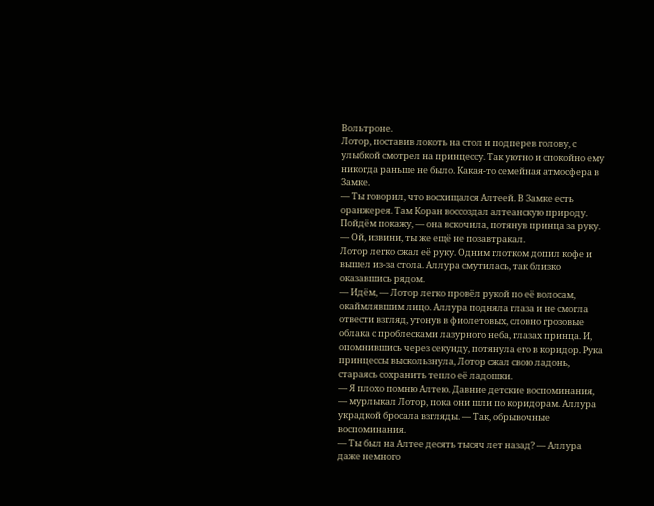Вольтроне.
Лотор, поставив локоть на стол и подперев голову, с улыбкой смотрел на принцессу. Так уютно и спокойно ему никогда раньше не было. Какая-то семейная атмосфера в Замке.
— Ты говорил, что восхищался Алтеей. В Замке есть оранжерея. Там Коран воссоздал алтеанскую природу. Пойдём покажу, — она вскочила, потянув принца за руку. — Ой, извини, ты же ещё не позавтракал.
Лотор легко сжал её руку. Одним глотком допил кофе и вышел из-за стола. Аллура смутилась, так близко оказавшись рядом.
— Идём, — Лотор легко провёл рукой по её волосам, окаймлявшим лицо. Аллура подняла глаза и не смогла отвести взгляд, утонув в фиолетовых, словно грозовые облака с проблесками лазурного неба, глазах принца. И, опомнившись через секунду, потянула его в коридор. Рука принцессы выскользнула, Лотор сжал свою ладонь, стараясь сохранить тепло её ладошки.
— Я плохо помню Алтею. Давние детские воспоминания, — мурлыкал Лотор, пока они шли по коридорам. Аллура украдкой бросала взгляды. — Так, обрывочные воспоминания.
— Ты был на Алтее десять тысяч лет назад? — Аллура даже немного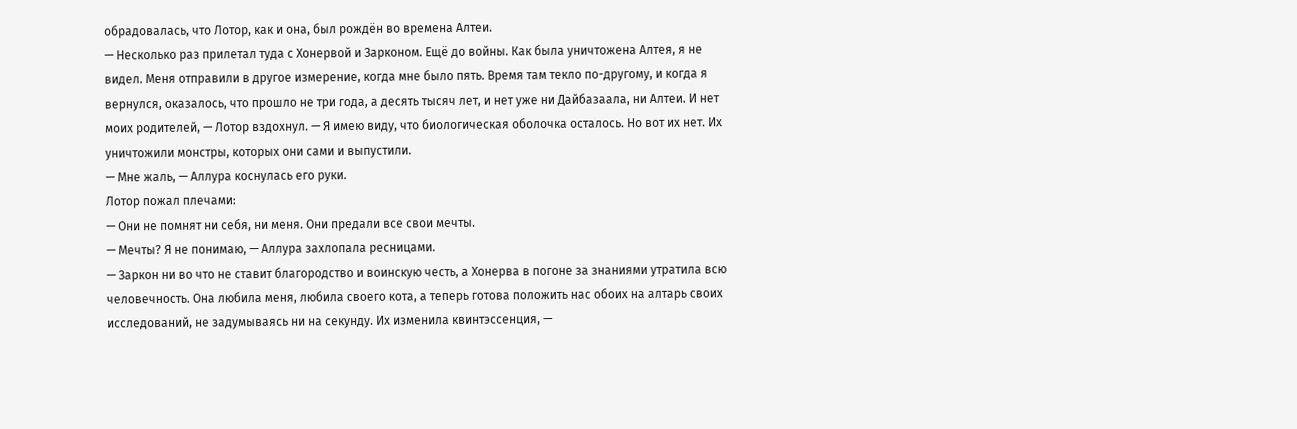обрадовалась, что Лотор, как и она, был рождён во времена Алтеи.
— Несколько раз прилетал туда с Хонервой и Зарконом. Ещё до войны. Как была уничтожена Алтея, я не видел. Меня отправили в другое измерение, когда мне было пять. Время там текло по-другому, и когда я вернулся, оказалось, что прошло не три года, а десять тысяч лет, и нет уже ни Дайбазаала, ни Алтеи. И нет моих родителей, — Лотор вздохнул. — Я имею виду, что биологическая оболочка осталось. Но вот их нет. Их уничтожили монстры, которых они сами и выпустили.
— Мне жаль, — Аллура коснулась его руки.
Лотор пожал плечами:
— Они не помнят ни себя, ни меня. Они предали все свои мечты.
— Мечты? Я не понимаю, — Аллура захлопала ресницами.
— Заркон ни во что не ставит благородство и воинскую честь, а Хонерва в погоне за знаниями утратила всю человечность. Она любила меня, любила своего кота, а теперь готова положить нас обоих на алтарь своих исследований, не задумываясь ни на секунду. Их изменила квинтэссенция, —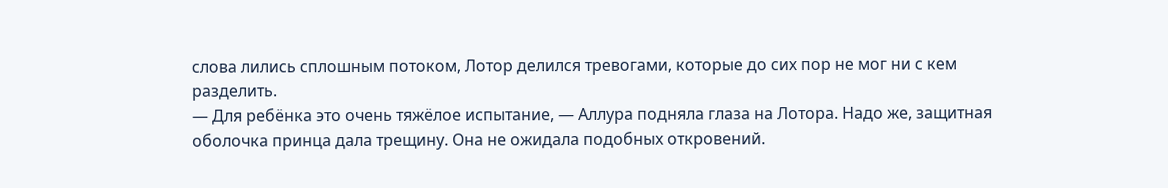слова лились сплошным потоком, Лотор делился тревогами, которые до сих пор не мог ни с кем разделить.
— Для ребёнка это очень тяжёлое испытание, — Аллура подняла глаза на Лотора. Надо же, защитная оболочка принца дала трещину. Она не ожидала подобных откровений.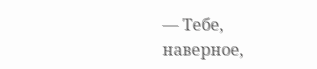— Тебе, наверное,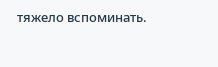тяжело вспоминать.